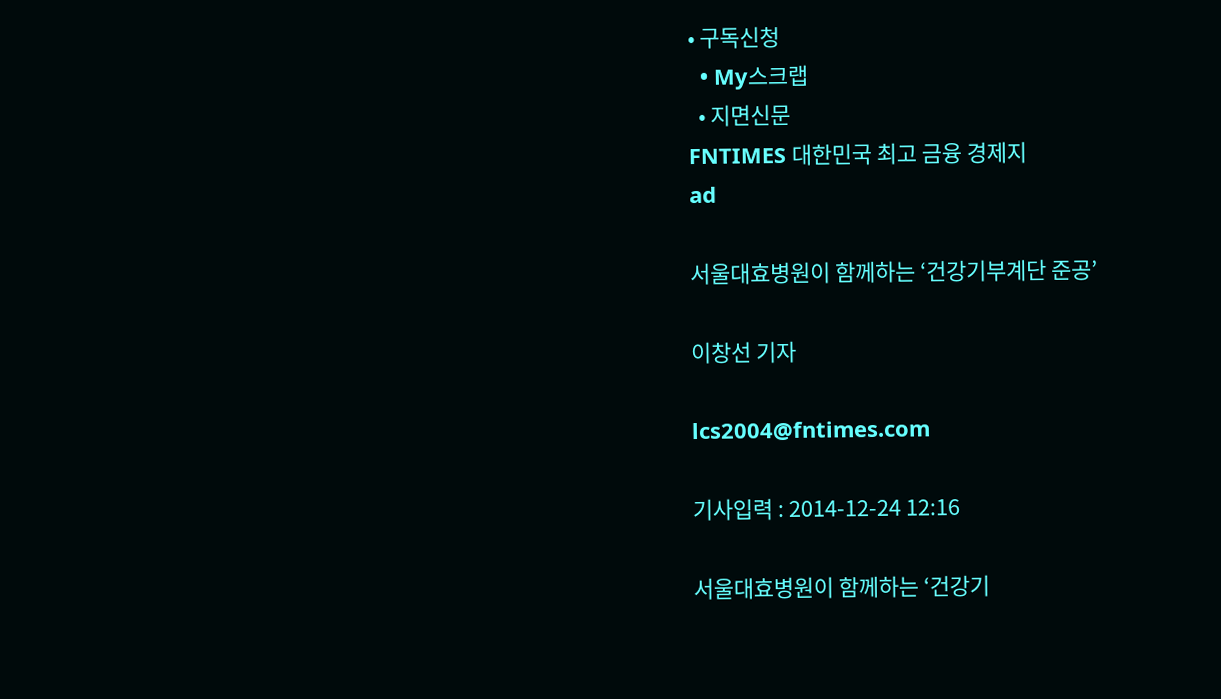• 구독신청
  • My스크랩
  • 지면신문
FNTIMES 대한민국 최고 금융 경제지
ad

서울대효병원이 함께하는 ‘건강기부계단 준공’

이창선 기자

lcs2004@fntimes.com

기사입력 : 2014-12-24 12:16

서울대효병원이 함께하는 ‘건강기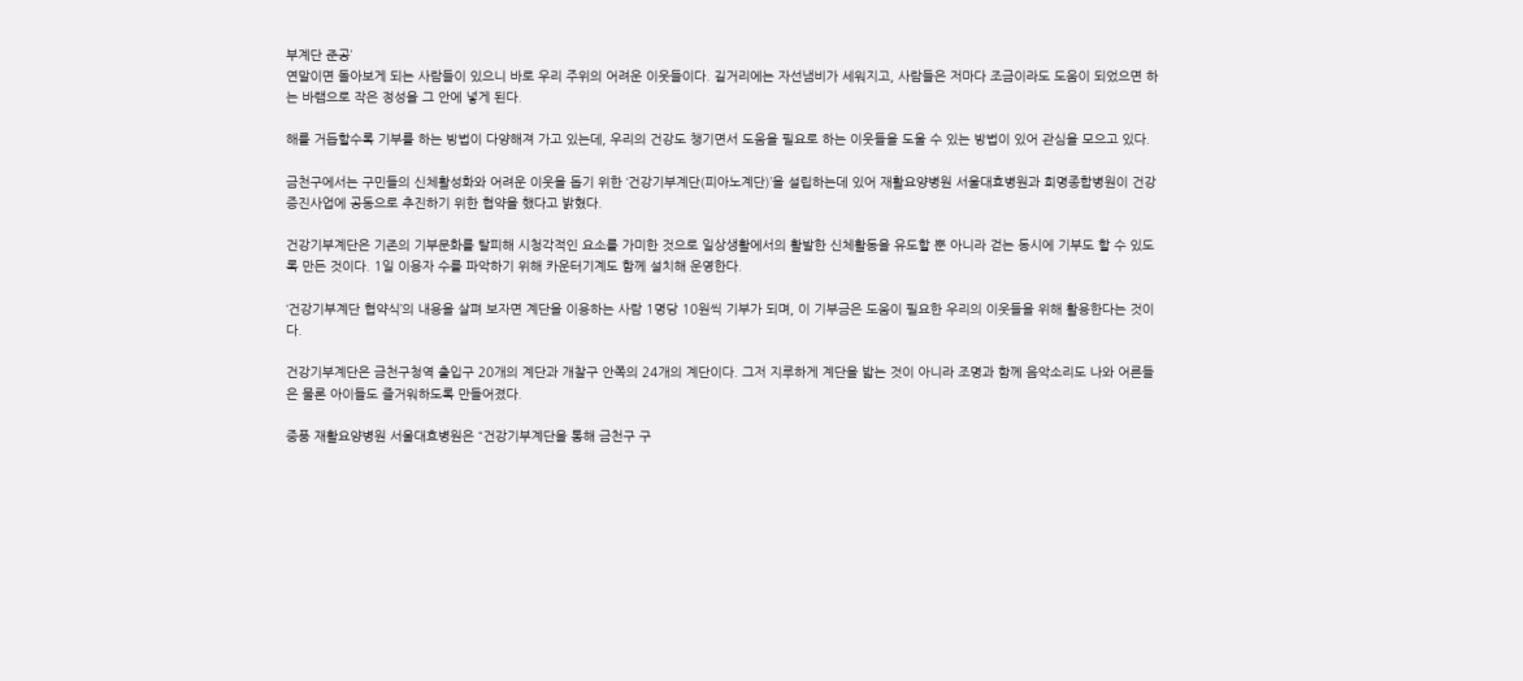부계단 준공’
연말이면 돌아보게 되는 사람들이 있으니 바로 우리 주위의 어려운 이웃들이다. 길거리에는 자선냄비가 세워지고, 사람들은 저마다 조금이라도 도움이 되었으면 하는 바램으로 작은 정성을 그 안에 넣게 된다.

해를 거듭할수록 기부를 하는 방법이 다양해져 가고 있는데, 우리의 건강도 챙기면서 도움을 필요로 하는 이웃들을 도울 수 있는 방법이 있어 관심을 모으고 있다.

금천구에서는 구민들의 신체활성화와 어려운 이웃을 돕기 위한 ‘건강기부계단(피아노계단)’을 설립하는데 있어 재활요양병원 서울대효병원과 희명종합병원이 건강증진사업에 공동으로 추진하기 위한 협약을 했다고 밝혔다.

건강기부계단은 기존의 기부문화를 탈피해 시청각적인 요소를 가미한 것으로 일상생활에서의 활발한 신체활동을 유도할 뿐 아니라 걷는 동시에 기부도 할 수 있도록 만든 것이다. 1일 이용자 수를 파악하기 위해 카운터기계도 함께 설치해 운영한다.

‘건강기부계단 협약식’의 내용을 살펴 보자면 계단을 이용하는 사람 1명당 10원씩 기부가 되며, 이 기부금은 도움이 필요한 우리의 이웃들을 위해 활용한다는 것이다.

건강기부계단은 금천구청역 출입구 20개의 계단과 개찰구 안쪽의 24개의 계단이다. 그저 지루하게 계단을 밟는 것이 아니라 조명과 함께 음악소리도 나와 어른들은 물론 아이들도 즐거워하도록 만들어졌다.

중풍 재활요양병원 서울대효병원은 “건강기부계단을 통해 금천구 구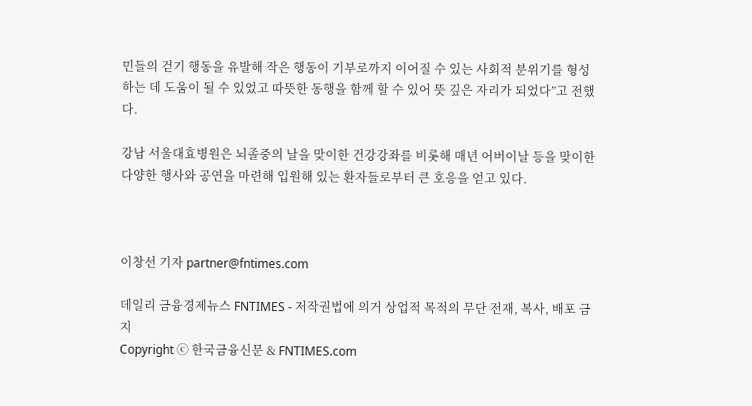민들의 걷기 행동을 유발해 작은 행동이 기부로까지 이어질 수 있는 사회적 분위기를 형성하는 데 도움이 될 수 있었고 따뜻한 동행을 함께 할 수 있어 뜻 깊은 자리가 되었다”고 전했다.

강남 서울대효병원은 뇌졸중의 날을 맞이한 건강강좌를 비롯해 매년 어버이날 등을 맞이한 다양한 행사와 공연을 마련해 입원해 있는 환자들로부터 큰 호응을 얻고 있다.



이창선 기자 partner@fntimes.com

데일리 금융경제뉴스 FNTIMES - 저작권법에 의거 상업적 목적의 무단 전재, 복사, 배포 금지
Copyright ⓒ 한국금융신문 & FNTIMES.com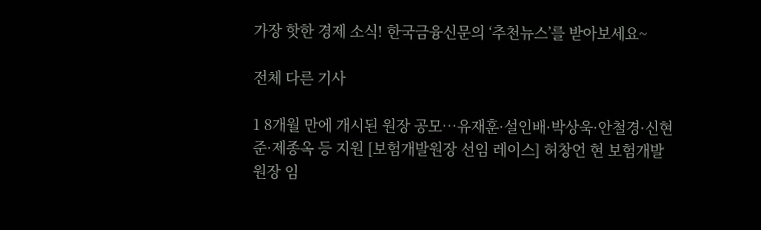가장 핫한 경제 소식! 한국금융신문의 ‘추천뉴스’를 받아보세요~

전체 다른 기사

1 8개월 만에 개시된 원장 공모…유재훈·설인배·박상욱·안철경·신현준·제종옥 등 지원 [보험개발원장 선임 레이스] 허창언 현 보험개발원장 임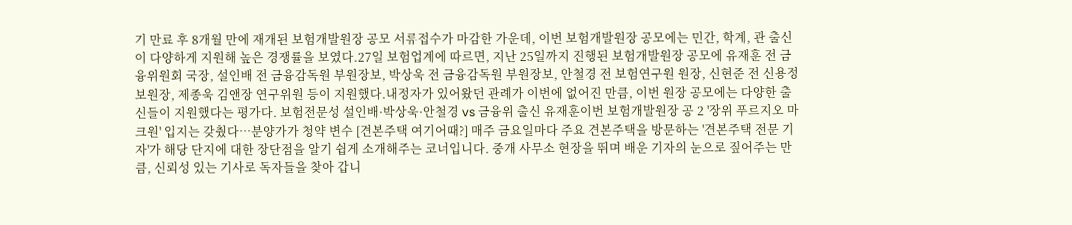기 만료 후 8개월 만에 재개된 보험개발원장 공모 서류접수가 마감한 가운데, 이번 보험개발원장 공모에는 민간, 학계, 관 출신이 다양하게 지원해 높은 경쟁률을 보였다.27일 보험업계에 따르면, 지난 25일까지 진행된 보험개발원장 공모에 유재훈 전 금융위원회 국장, 설인배 전 금융감독원 부원장보, 박상욱 전 금융감독원 부원장보, 안철경 전 보험연구원 원장, 신현준 전 신용정보원장, 제종욱 김앤장 연구위원 등이 지원했다.내정자가 있어왔던 관례가 이번에 없어진 만큼, 이번 원장 공모에는 다양한 출신들이 지원했다는 평가다. 보험전문성 설인배·박상욱·안철경 vs 금융위 출신 유재훈이번 보험개발원장 공 2 '장위 푸르지오 마크원' 입지는 갖췄다…분양가가 청약 변수 [견본주택 여기어때?] 매주 금요일마다 주요 견본주택을 방문하는 '견본주택 전문 기자'가 해당 단지에 대한 장단점을 알기 쉽게 소개해주는 코너입니다. 중개 사무소 현장을 뛰며 배운 기자의 눈으로 짚어주는 만큼, 신뢰성 있는 기사로 독자들을 찾아 갑니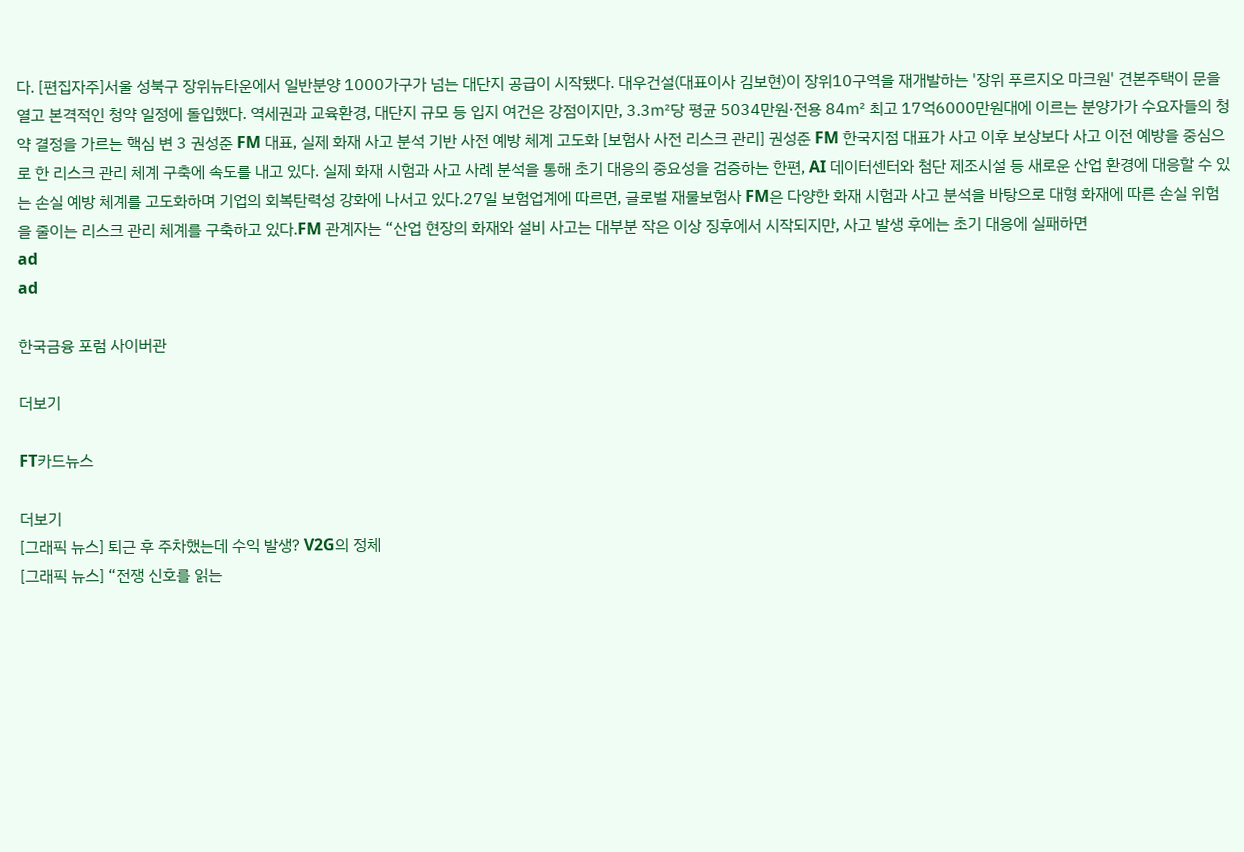다. [편집자주]서울 성북구 장위뉴타운에서 일반분양 1000가구가 넘는 대단지 공급이 시작됐다. 대우건설(대표이사 김보현)이 장위10구역을 재개발하는 '장위 푸르지오 마크원' 견본주택이 문을 열고 본격적인 청약 일정에 돌입했다. 역세권과 교육환경, 대단지 규모 등 입지 여건은 강점이지만, 3.3㎡당 평균 5034만원·전용 84㎡ 최고 17억6000만원대에 이르는 분양가가 수요자들의 청약 결정을 가르는 핵심 변 3 권성준 FM 대표, 실제 화재 사고 분석 기반 사전 예방 체계 고도화 [보험사 사전 리스크 관리] 권성준 FM 한국지점 대표가 사고 이후 보상보다 사고 이전 예방을 중심으로 한 리스크 관리 체계 구축에 속도를 내고 있다. 실제 화재 시험과 사고 사례 분석을 통해 초기 대응의 중요성을 검증하는 한편, AI 데이터센터와 첨단 제조시설 등 새로운 산업 환경에 대응할 수 있는 손실 예방 체계를 고도화하며 기업의 회복탄력성 강화에 나서고 있다.27일 보험업계에 따르면, 글로벌 재물보험사 FM은 다양한 화재 시험과 사고 분석을 바탕으로 대형 화재에 따른 손실 위험을 줄이는 리스크 관리 체계를 구축하고 있다.FM 관계자는 “산업 현장의 화재와 설비 사고는 대부분 작은 이상 징후에서 시작되지만, 사고 발생 후에는 초기 대응에 실패하면
ad
ad

한국금융 포럼 사이버관

더보기

FT카드뉴스

더보기
[그래픽 뉴스] 퇴근 후 주차했는데 수익 발생? V2G의 정체
[그래픽 뉴스] “전쟁 신호를 읽는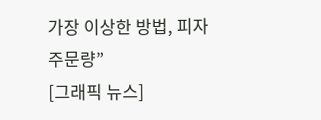가장 이상한 방법, 피자 주문량”
[그래픽 뉴스]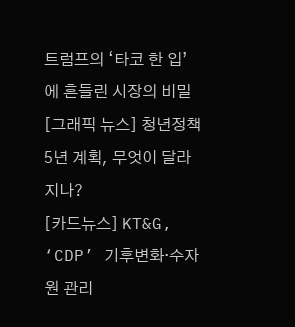트럼프의 ‘타코 한 입’에 흔들린 시장의 비밀
[그래픽 뉴스] 청년정책 5년 계획, 무엇이 달라지나?
[카드뉴스] KT&G, ‘CDP’ 기후변화·수자원 관리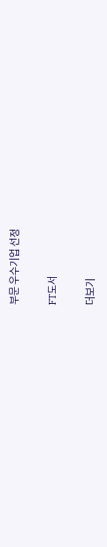부문 우수기업 선정

FT도서

더보기